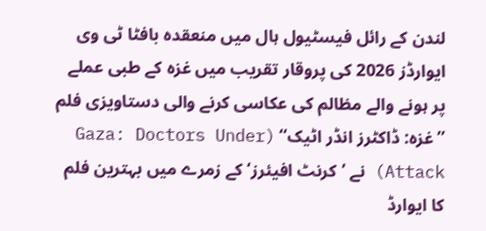لندن کے رائل فیسٹیول ہال میں منعقدہ بافٹا ٹی وی ایوارڈز 2026 کی پروقار تقریب میں غزہ کے طبی عملے پر ہونے والے مظالم کی عکاسی کرنے والی دستاویزی فلم ’’غزہ: ڈاکٹرز انڈر اٹیک‘‘ (Gaza: Doctors Under Attack) نے ’کرنٹ افیئرز‘ کے زمرے میں بہترین فلم کا ایوارڈ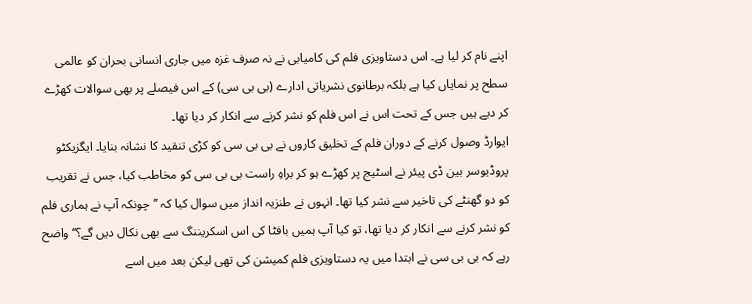اپنے نام کر لیا ہے۔ اس دستاویزی فلم کی کامیابی نے نہ صرف غزہ میں جاری انسانی بحران کو عالمی سطح پر نمایاں کیا ہے بلکہ برطانوی نشریاتی ادارے (بی بی سی) کے اس فیصلے پر بھی سوالات کھڑے کر دیے ہیں جس کے تحت اس نے اس فلم کو نشر کرنے سے انکار کر دیا تھا۔
ایوارڈ وصول کرنے کے دوران فلم کے تخلیق کاروں نے بی بی سی کو کڑی تنقید کا نشانہ بنایا۔ ایگزیکٹو پروڈیوسر بین ڈی پیئر نے اسٹیج پر کھڑے ہو کر براہِ راست بی بی سی کو مخاطب کیا، جس نے تقریب کو دو گھنٹے کی تاخیر سے نشر کیا تھا۔ انہوں نے طنزیہ انداز میں سوال کیا کہ ’’چونکہ آپ نے ہماری فلم کو نشر کرنے سے انکار کر دیا تھا، تو کیا آپ ہمیں بافٹا کی اس اسکریننگ سے بھی نکال دیں گے؟‘‘ واضح رہے کہ بی بی سی نے ابتدا میں یہ دستاویزی فلم کمیشن کی تھی لیکن بعد میں اسے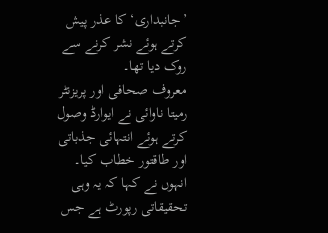’جانبداری‘ کا عذر پیش کرتے ہوئے نشر کرنے سے روک دیا تھا۔
معروف صحافی اور پریزنٹر رمیتا ناوائی نے ایوارڈ وصول کرتے ہوئے انتہائی جذباتی اور طاقتور خطاب کیا۔ انہوں نے کہا کہ یہ وہی تحقیقاتی رپورٹ ہے جس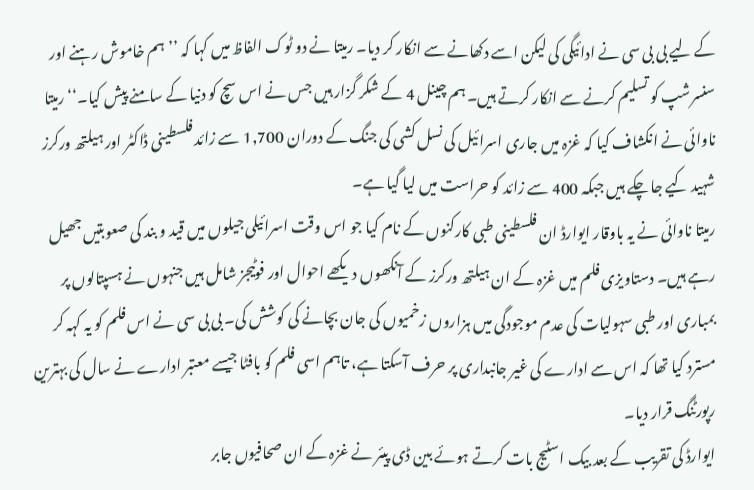کے لیے بی بی سی نے ادائیگی کی لیکن اسے دکھانے سے انکار کر دیا۔ رمیتا نے دو ٹوک الفاظ میں کہا کہ ’’ہم خاموش رہنے اور سنسرشپ کو تسلیم کرنے سے انکار کرتے ہیں۔ ہم چینل 4 کے شکر گزار ہیں جس نے اس سچ کو دنیا کے سامنے پیش کیا۔‘‘ رمیتا ناوائی نے انکشاف کیا کہ غزہ میں جاری اسرائیل کی نسل کشی کی جنگ کے دوران 1,700 سے زائد فلسطینی ڈاکٹر اور ہیلتھ ورکرز شہید کیے جا چکے ہیں جبکہ 400 سے زائد کو حراست میں لیا گیا ہے۔
رمیتا ناوائی نے یہ باوقار ایوارڈ ان فلسطینی طبی کارکنوں کے نام کیا جو اس وقت اسرائیلی جیلوں میں قید و بند کی صعوبتیں جھیل رہے ہیں۔ دستاویزی فلم میں غزہ کے ان ہیلتھ ورکرز کے آنکھوں دیکھے احوال اور فوٹیجز شامل ہیں جنہوں نے ہسپتالوں پر بمباری اور طبی سہولیات کی عدم موجودگی میں ہزاروں زخمیوں کی جان بچانے کی کوشش کی۔ بی بی سی نے اس فلم کو یہ کہہ کر مسترد کیا تھا کہ اس سے ادارے کی غیر جانبداری پر حرف آسکتا ہے، تاہم اسی فلم کو بافٹا جیسے معتبر ادارے نے سال کی بہترین رپورٹنگ قرار دیا۔
ایوارڈ کی تقریب کے بعد بیک اسٹیج بات کرتے ہوئے بین ڈی پیئر نے غزہ کے ان صحافیوں جابر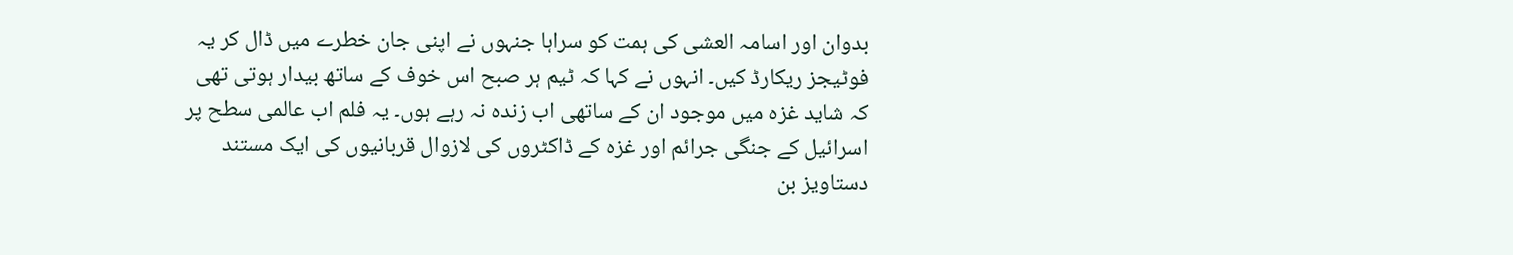بدوان اور اسامہ العشی کی ہمت کو سراہا جنہوں نے اپنی جان خطرے میں ڈال کر یہ فوٹیجز ریکارڈ کیں۔ انہوں نے کہا کہ ٹیم ہر صبح اس خوف کے ساتھ بیدار ہوتی تھی کہ شاید غزہ میں موجود ان کے ساتھی اب زندہ نہ رہے ہوں۔ یہ فلم اب عالمی سطح پر اسرائیل کے جنگی جرائم اور غزہ کے ڈاکٹروں کی لازوال قربانیوں کی ایک مستند دستاویز بن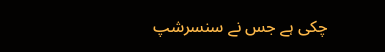چکی ہے جس نے سنسرشپ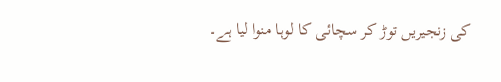کی زنجیریں توڑ کر سچائی کا لوہا منوا لیا ہے۔